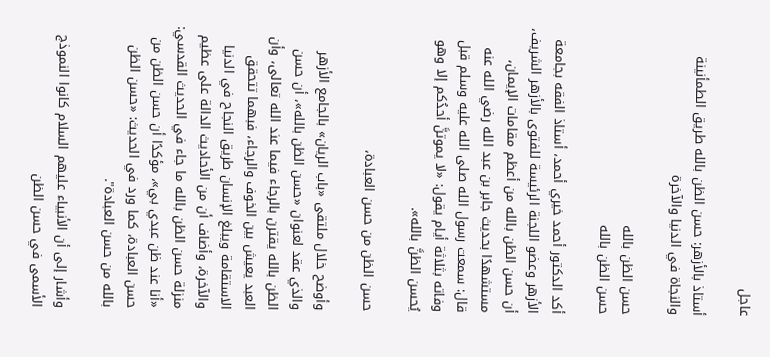عاجل

أستاذ بالأزهر: حسن الظن بالله طريق الطمأنينة والنجاة في الدنيا والآخرة

حسن الظن بالله
حسن الظن بالله

أكد الدكتور أحمد خيري أحمد، أستاذ الفقه بجامعة الأزهر وعضو اللجنة الرئيسة للفتوى بالأزهر الشريف، أن حسن الظن بالله من أعظم مقامات الإيمان، مستشهدًا بحديث جابر بن عبد الله رضي الله عنه قال: سمعت رسول الله صلى الله عليه وسلم قبل وفاته بثلاثة أيام يقول: «لا يموتنَّ أحدُكم إلا وهو يُحسن الظنَّ بالله».

حسن الظن من حسن العبادة،

وأوضح خلال ملتقى «باب الريان» بالجامع الأزهر والذي عقد لعنوان «حسن الظن بالله»، أن حسن الظن بالله يقترن بالرجاء فيما عند الله تعالى، وأن العبد يعيش بين الخوف والرجاء، فبهما تتحقق الاستقامة ويبلغ الإنسان طريق النجاح في الدنيا والآخرة، وأضاف أن من الأحاديث الدالة على عظيم منزلة حسن الظن بالله ما جاء في الحديث القدسي: «أنا عند ظن عبدي بي»، مؤكدًا أن حسن الظن من حسن العبادة، كما ورد في الحديث: «حسن الظن بالله من حسن العبادة".

وأشار إلى أن الأنبياء عليهم السلام كانوا النموذج الأسمى في حسن الظن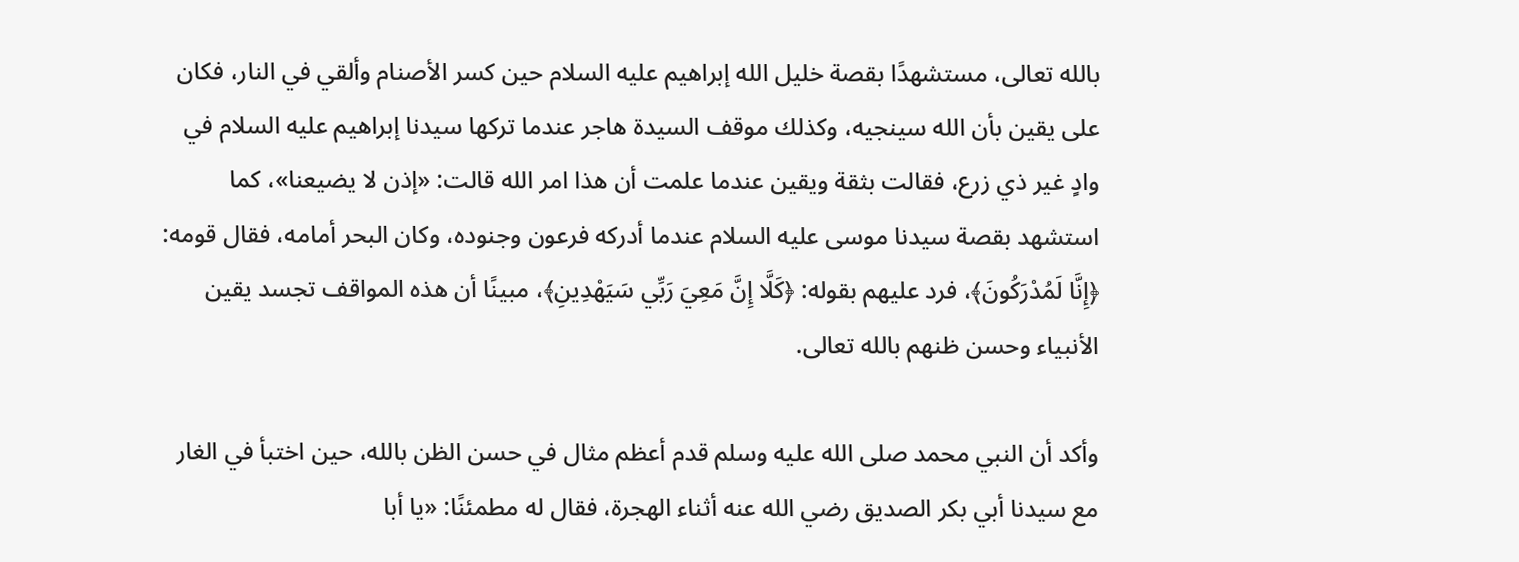بالله تعالى، مستشهدًا بقصة خليل الله إبراهيم عليه السلام حين كسر الأصنام وألقي في النار، فكان على يقين بأن الله سينجيه، وكذلك موقف السيدة هاجر عندما تركها سيدنا إبراهيم عليه السلام في وادٍ غير ذي زرع، فقالت بثقة ويقين عندما علمت أن هذا امر الله قالت: «إذن لا يضيعنا»، كما استشهد بقصة سيدنا موسى عليه السلام عندما أدركه فرعون وجنوده، وكان البحر أمامه، فقال قومه: ﴿إِنَّا لَمُدْرَكُونَ﴾، فرد عليهم بقوله: ﴿كَلَّا إِنَّ مَعِيَ رَبِّي سَيَهْدِينِ﴾، مبينًا أن هذه المواقف تجسد يقين الأنبياء وحسن ظنهم بالله تعالى.

وأكد أن النبي محمد صلى الله عليه وسلم قدم أعظم مثال في حسن الظن بالله، حين اختبأ في الغار مع سيدنا أبي بكر الصديق رضي الله عنه أثناء الهجرة، فقال له مطمئنًا: «يا أبا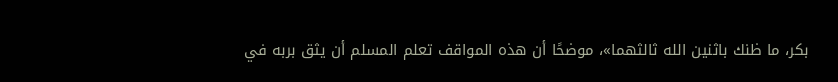بكر، ما ظنك باثنين الله ثالثهما»، موضحًا أن هذه المواقف تعلم المسلم أن يثق بربه في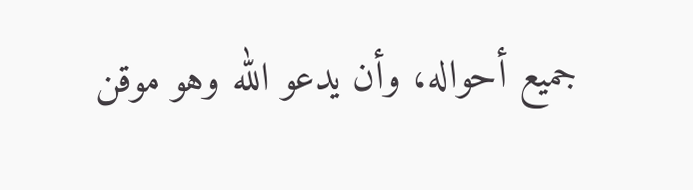جميع أحواله، وأن يدعو الله وهو موقن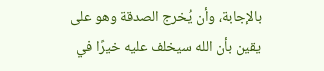بالإجابة، وأن يُخرج الصدقة وهو على يقين بأن الله سيخلف عليه خيرًا في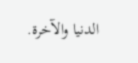الدنيا والآخرة.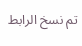تم نسخ الرابط